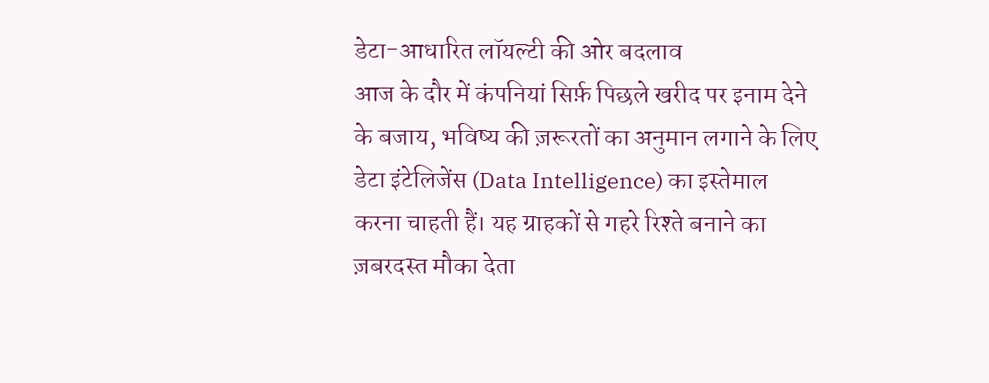डेटा-आधारित लॉयल्टी की ओर बदलाव
आज के दौर में कंपनियां सिर्फ़ पिछले खरीद पर इनाम देने के बजाय, भविष्य की ज़रूरतों का अनुमान लगाने के लिए डेटा इंटेलिजेंस (Data Intelligence) का इस्तेमाल करना चाहती हैं। यह ग्राहकों से गहरे रिश्ते बनाने का ज़बरदस्त मौका देता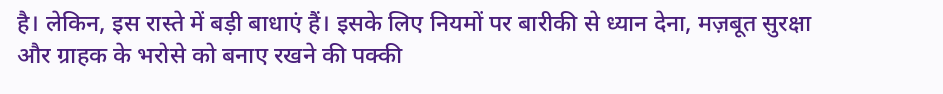है। लेकिन, इस रास्ते में बड़ी बाधाएं हैं। इसके लिए नियमों पर बारीकी से ध्यान देना, मज़बूत सुरक्षा और ग्राहक के भरोसे को बनाए रखने की पक्की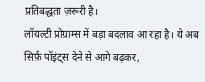प्रतिबद्धता ज़रूरी है।
लॉयल्टी प्रोग्राम्स में बड़ा बदलाव आ रहा है। ये अब सिर्फ़ पॉइंट्स देने से आगे बढ़कर,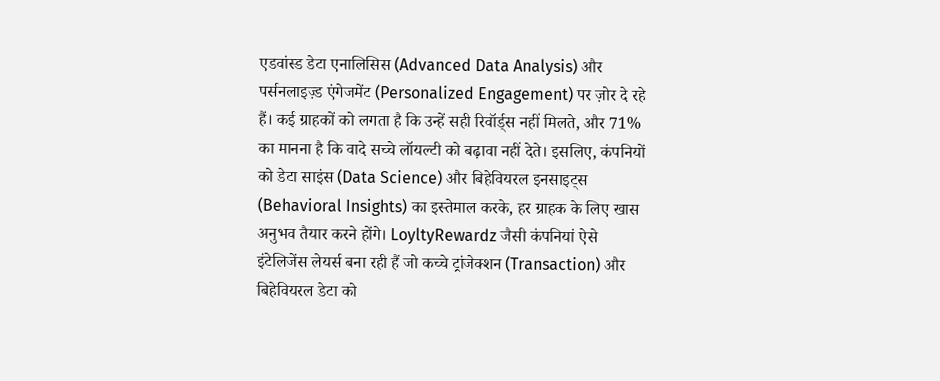एडवांस्ड डेटा एनालिसिस (Advanced Data Analysis) और पर्सनलाइज़्ड एंगेजमेंट (Personalized Engagement) पर ज़ोर दे रहे हैं। कई ग्राहकों को लगता है कि उन्हें सही रिवॉर्ड्स नहीं मिलते, और 71% का मानना है कि वादे सच्चे लॉयल्टी को बढ़ावा नहीं देते। इसलिए, कंपनियों को डेटा साइंस (Data Science) और बिहेवियरल इनसाइट्स (Behavioral Insights) का इस्तेमाल करके, हर ग्राहक के लिए खास अनुभव तैयार करने होंगे। LoyltyRewardz जैसी कंपनियां ऐसे इंटेलिजेंस लेयर्स बना रही हैं जो कच्चे ट्रांजेक्शन (Transaction) और बिहेवियरल डेटा को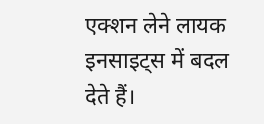एक्शन लेने लायक इनसाइट्स में बदल देते हैं।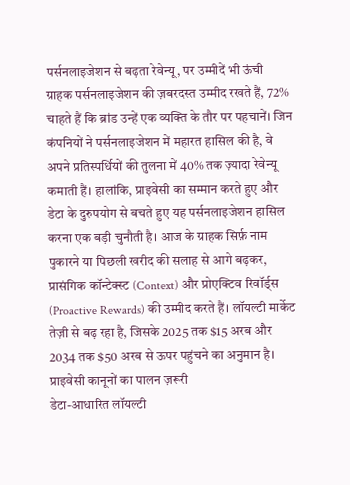पर्सनलाइजेशन से बढ़ता रेवेन्यू, पर उम्मीदें भी ऊंची
ग्राहक पर्सनलाइजेशन की ज़बरदस्त उम्मीद रखते हैं, 72% चाहते हैं कि ब्रांड उन्हें एक व्यक्ति के तौर पर पहचानें। जिन कंपनियों ने पर्सनलाइजेशन में महारत हासिल की है, वे अपने प्रतिस्पर्धियों की तुलना में 40% तक ज़्यादा रेवेन्यू कमाती हैं। हालांकि, प्राइवेसी का सम्मान करते हुए और डेटा के दुरुपयोग से बचते हुए यह पर्सनलाइजेशन हासिल करना एक बड़ी चुनौती है। आज के ग्राहक सिर्फ़ नाम पुकारने या पिछली खरीद की सलाह से आगे बढ़कर, प्रासंगिक कॉन्टेक्स्ट (Context) और प्रोएक्टिव रिवॉर्ड्स (Proactive Rewards) की उम्मीद करते हैं। लॉयल्टी मार्केट तेज़ी से बढ़ रहा है, जिसके 2025 तक $15 अरब और 2034 तक $50 अरब से ऊपर पहुंचने का अनुमान है।
प्राइवेसी कानूनों का पालन ज़रूरी
डेटा-आधारित लॉयल्टी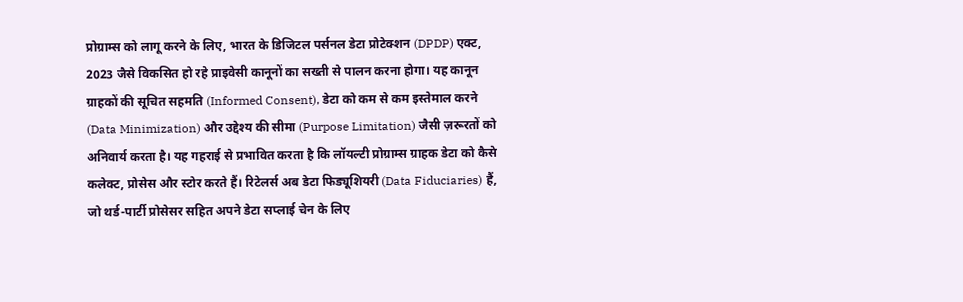प्रोग्राम्स को लागू करने के लिए, भारत के डिजिटल पर्सनल डेटा प्रोटेक्शन (DPDP) एक्ट, 2023 जैसे विकसित हो रहे प्राइवेसी कानूनों का सख्ती से पालन करना होगा। यह कानून ग्राहकों की सूचित सहमति (Informed Consent), डेटा को कम से कम इस्तेमाल करने (Data Minimization) और उद्देश्य की सीमा (Purpose Limitation) जैसी ज़रूरतों को अनिवार्य करता है। यह गहराई से प्रभावित करता है कि लॉयल्टी प्रोग्राम्स ग्राहक डेटा को कैसे कलेक्ट, प्रोसेस और स्टोर करते हैं। रिटेलर्स अब डेटा फिड्यूशियरी (Data Fiduciaries) हैं, जो थर्ड-पार्टी प्रोसेसर सहित अपने डेटा सप्लाई चेन के लिए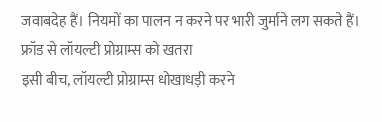जवाबदेह हैं। नियमों का पालन न करने पर भारी जुर्माने लग सकते हैं।
फ्रॉड से लॉयल्टी प्रोग्राम्स को खतरा
इसी बीच, लॉयल्टी प्रोग्राम्स धोखाधड़ी करने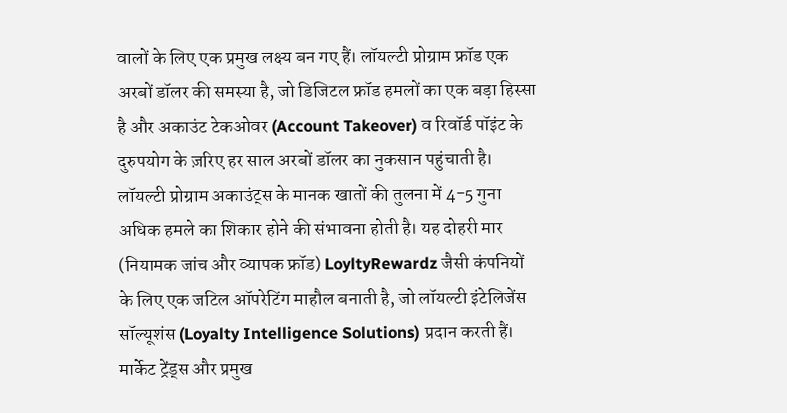वालों के लिए एक प्रमुख लक्ष्य बन गए हैं। लॉयल्टी प्रोग्राम फ्रॉड एक अरबों डॉलर की समस्या है, जो डिजिटल फ्रॉड हमलों का एक बड़ा हिस्सा है और अकाउंट टेकओवर (Account Takeover) व रिवॉर्ड पॉइंट के दुरुपयोग के ज़रिए हर साल अरबों डॉलर का नुकसान पहुंचाती है। लॉयल्टी प्रोग्राम अकाउंट्स के मानक खातों की तुलना में 4-5 गुना अधिक हमले का शिकार होने की संभावना होती है। यह दोहरी मार (नियामक जांच और व्यापक फ्रॉड) LoyltyRewardz जैसी कंपनियों के लिए एक जटिल ऑपरेटिंग माहौल बनाती है, जो लॉयल्टी इंटेलिजेंस सॉल्यूशंस (Loyalty Intelligence Solutions) प्रदान करती हैं।
मार्केट ट्रेंड्स और प्रमुख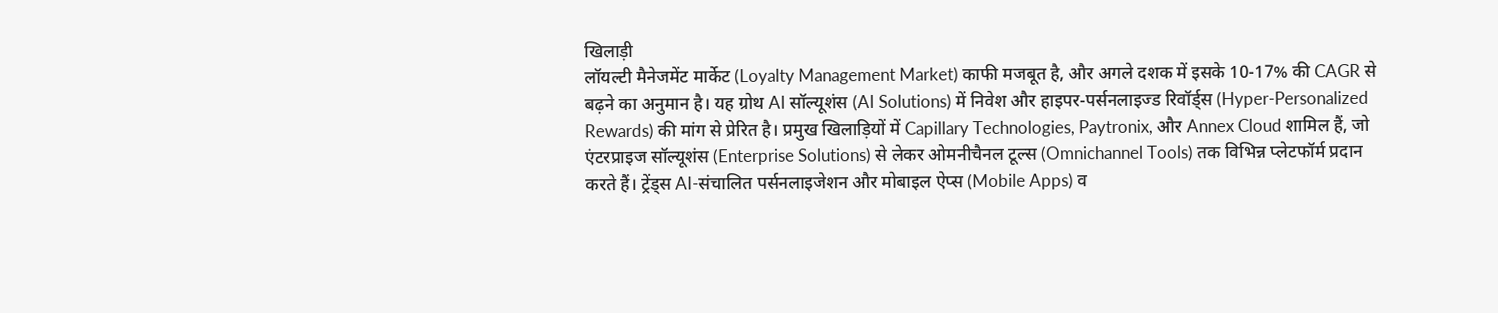खिलाड़ी
लॉयल्टी मैनेजमेंट मार्केट (Loyalty Management Market) काफी मजबूत है, और अगले दशक में इसके 10-17% की CAGR से बढ़ने का अनुमान है। यह ग्रोथ AI सॉल्यूशंस (AI Solutions) में निवेश और हाइपर-पर्सनलाइज्ड रिवॉर्ड्स (Hyper-Personalized Rewards) की मांग से प्रेरित है। प्रमुख खिलाड़ियों में Capillary Technologies, Paytronix, और Annex Cloud शामिल हैं, जो एंटरप्राइज सॉल्यूशंस (Enterprise Solutions) से लेकर ओमनीचैनल टूल्स (Omnichannel Tools) तक विभिन्न प्लेटफॉर्म प्रदान करते हैं। ट्रेंड्स AI-संचालित पर्सनलाइजेशन और मोबाइल ऐप्स (Mobile Apps) व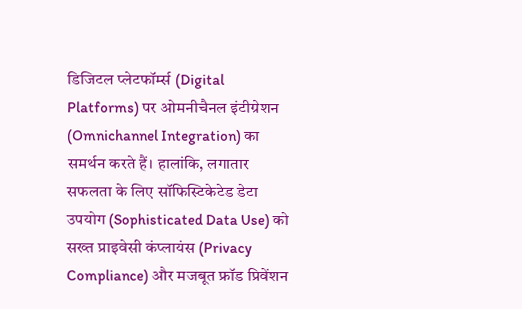डिजिटल प्लेटफॉर्म्स (Digital Platforms) पर ओमनीचैनल इंटीग्रेशन (Omnichannel Integration) का समर्थन करते हैं। हालांकि, लगातार सफलता के लिए सॉफिस्टिकेटेड डेटा उपयोग (Sophisticated Data Use) को सख्त प्राइवेसी कंप्लायंस (Privacy Compliance) और मजबूत फ्रॉड प्रिवेंशन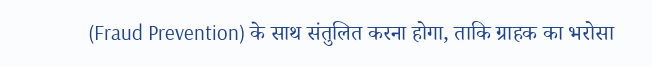(Fraud Prevention) के साथ संतुलित करना होगा, ताकि ग्राहक का भरोसा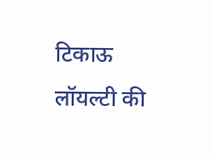टिकाऊ लॉयल्टी की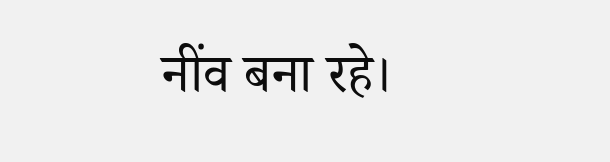नींव बना रहे।